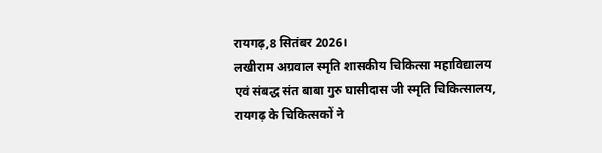रायगढ़,8 सितंबर 2026।
लखीराम अग्रवाल स्मृति शासकीय चिकित्सा महाविद्यालय एवं संबद्ध संत बाबा गुरु घासीदास जी स्मृति चिकित्सालय, रायगढ़ के चिकित्सकों ने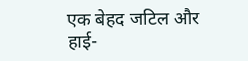एक बेहद जटिल और हाई-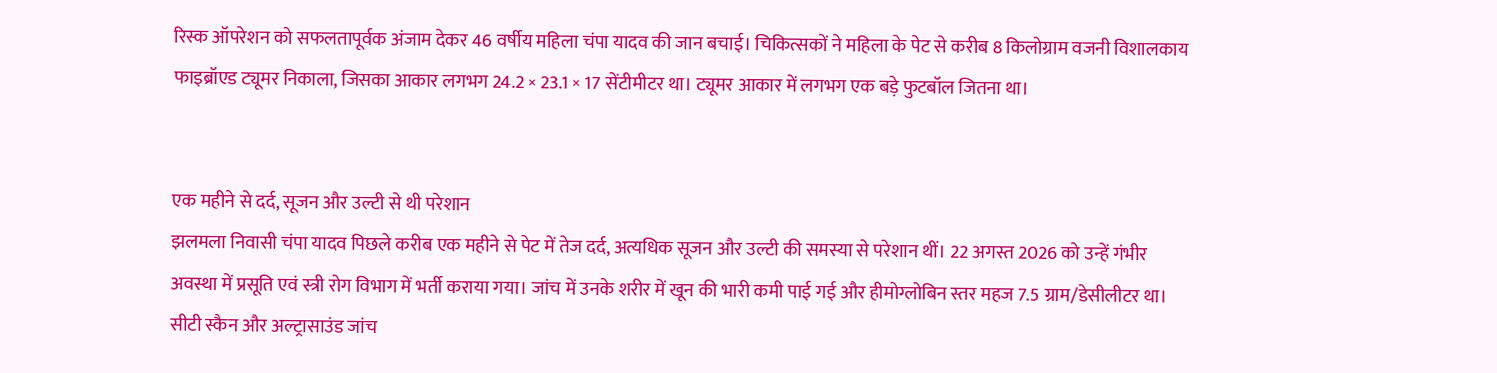रिस्क ऑपरेशन को सफलतापूर्वक अंजाम देकर 46 वर्षीय महिला चंपा यादव की जान बचाई। चिकित्सकों ने महिला के पेट से करीब 8 किलोग्राम वजनी विशालकाय फाइब्रॉएड ट्यूमर निकाला, जिसका आकार लगभग 24.2 × 23.1 × 17 सेंटीमीटर था। ट्यूमर आकार में लगभग एक बड़े फुटबॉल जितना था।


एक महीने से दर्द, सूजन और उल्टी से थी परेशान
झलमला निवासी चंपा यादव पिछले करीब एक महीने से पेट में तेज दर्द, अत्यधिक सूजन और उल्टी की समस्या से परेशान थीं। 22 अगस्त 2026 को उन्हें गंभीर अवस्था में प्रसूति एवं स्त्री रोग विभाग में भर्ती कराया गया। जांच में उनके शरीर में खून की भारी कमी पाई गई और हीमोग्लोबिन स्तर महज 7.5 ग्राम/डेसीलीटर था।
सीटी स्कैन और अल्ट्रासाउंड जांच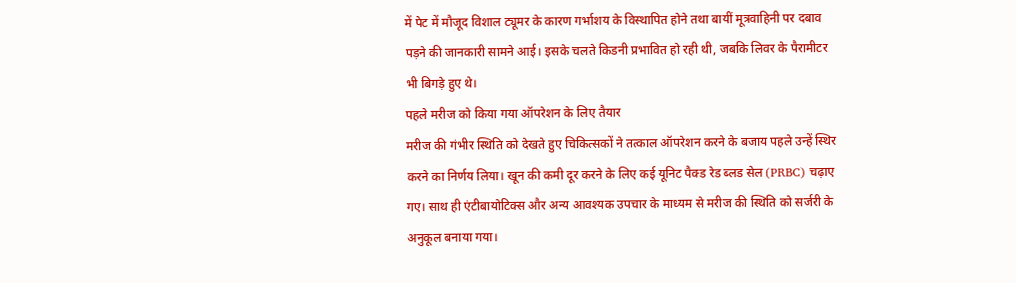में पेट में मौजूद विशाल ट्यूमर के कारण गर्भाशय के विस्थापित होने तथा बायीं मूत्रवाहिनी पर दबाव पड़ने की जानकारी सामने आई। इसके चलते किडनी प्रभावित हो रही थी, जबकि लिवर के पैरामीटर भी बिगड़े हुए थे।
पहले मरीज को किया गया ऑपरेशन के लिए तैयार
मरीज की गंभीर स्थिति को देखते हुए चिकित्सकों ने तत्काल ऑपरेशन करने के बजाय पहले उन्हें स्थिर करने का निर्णय लिया। खून की कमी दूर करने के लिए कई यूनिट पैक्ड रेड ब्लड सेल (PRBC) चढ़ाए गए। साथ ही एंटीबायोटिक्स और अन्य आवश्यक उपचार के माध्यम से मरीज की स्थिति को सर्जरी के अनुकूल बनाया गया।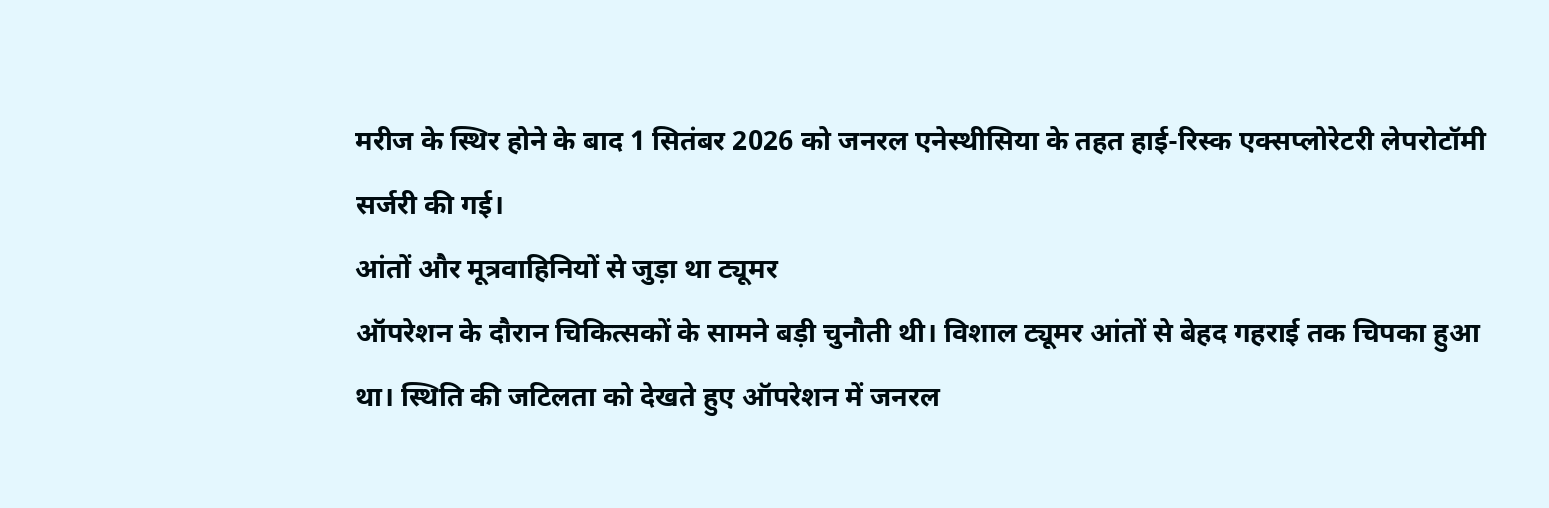मरीज के स्थिर होने के बाद 1 सितंबर 2026 को जनरल एनेस्थीसिया के तहत हाई-रिस्क एक्सप्लोरेटरी लेपरोटॉमी सर्जरी की गई।
आंतों और मूत्रवाहिनियों से जुड़ा था ट्यूमर
ऑपरेशन के दौरान चिकित्सकों के सामने बड़ी चुनौती थी। विशाल ट्यूमर आंतों से बेहद गहराई तक चिपका हुआ था। स्थिति की जटिलता को देखते हुए ऑपरेशन में जनरल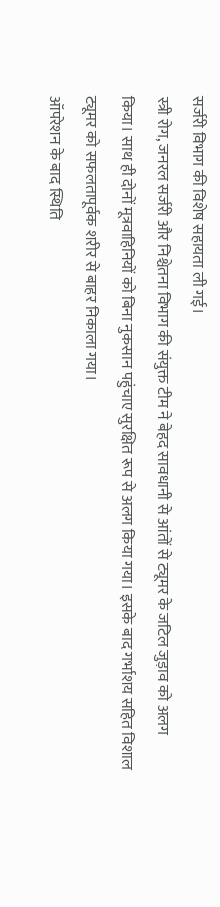सर्जरी विभाग की विशेष सहायता ली गई।
स्त्री रोग, जनरल सर्जरी और निश्चेतना विभाग की संयुक्त टीम ने बेहद सावधानी से आंतों से ट्यूमर के जटिल जुड़ाव को अलग किया। साथ ही दोनों मूत्रवाहिनियों को बिना नुकसान पहुंचाए सुरक्षित रूप से अलग किया गया। इसके बाद गर्भाशय सहित विशाल ट्यूमर को सफलतापूर्वक शरीर से बाहर निकाला गया।
ऑपरेशन के बाद स्थिति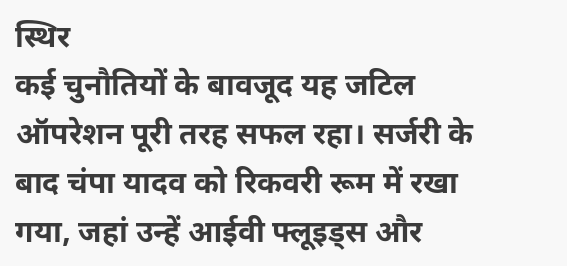स्थिर
कई चुनौतियों के बावजूद यह जटिल ऑपरेशन पूरी तरह सफल रहा। सर्जरी के बाद चंपा यादव को रिकवरी रूम में रखा गया, जहां उन्हें आईवी फ्लूइड्स और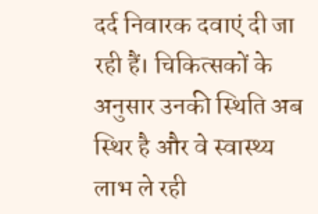दर्द निवारक दवाएं दी जा रही हैं। चिकित्सकों के अनुसार उनकी स्थिति अब स्थिर है और वे स्वास्थ्य लाभ ले रही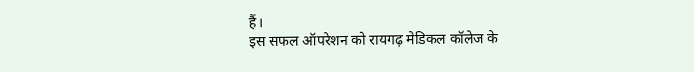हैं।
इस सफल ऑपरेशन को रायगढ़ मेडिकल कॉलेज के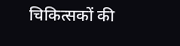चिकित्सकों की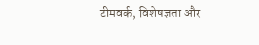टीमवर्क, विशेषज्ञता और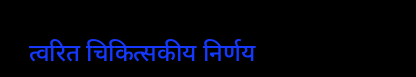त्वरित चिकित्सकीय निर्णय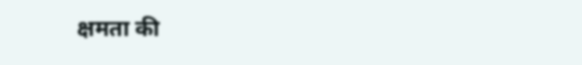क्षमता की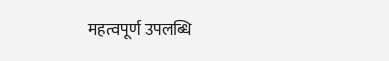महत्वपूर्ण उपलब्धि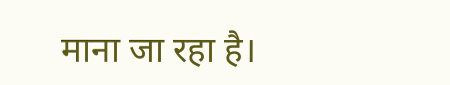माना जा रहा है।